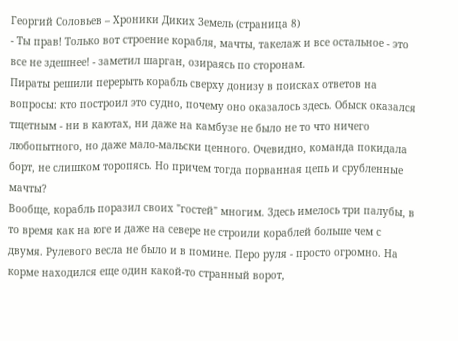Георгий Соловьев – Хроники Диких Земель (страница 8)
- Ты прав! Только вот строение корабля, мачты, такелаж и все остальное - это все не здешнее! - заметил шарган, озираясь по сторонам.
Пираты решили перерыть корабль сверху донизу в поисках ответов на вопросы: кто построил это судно, почему оно оказалось здесь. Обыск оказался тщетным - ни в каютах, ни даже на камбузе не было не то что ничего любопытного, но даже мало-мальски ценного. Очевидно, команда покидала борт, не слишком торопясь. Но причем тогда порванная цепь и срубленные мачты?
Вообще, корабль поразил своих "гостей" многим. Здесь имелось три палубы, в то время как на юге и даже на севере не строили кораблей больше чем с двумя. Рулевого весла не было и в помине. Перо руля - просто огромно. На корме находился еще один какой-то странный ворот,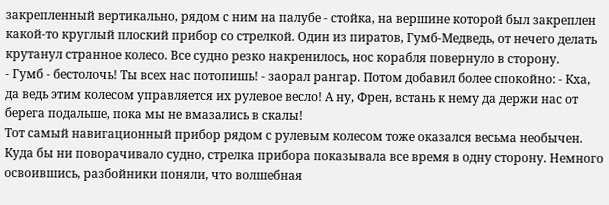закрепленный вертикально, рядом с ним на палубе - стойка, на вершине которой был закреплен какой-то круглый плоский прибор со стрелкой. Один из пиратов, Гумб-Медведь, от нечего делать крутанул странное колесо. Все судно резко накренилось, нос корабля повернуло в сторону.
- Гумб - бестолочь! Ты всех нас потопишь! - заорал рангар. Потом добавил более спокойно: - Кха, да ведь этим колесом управляется их рулевое весло! А ну, Френ, встань к нему да держи нас от берега подальше, пока мы не вмазались в скалы!
Тот самый навигационный прибор рядом с рулевым колесом тоже оказался весьма необычен. Куда бы ни поворачивало судно, стрелка прибора показывала все время в одну сторону. Немного освоившись, разбойники поняли, что волшебная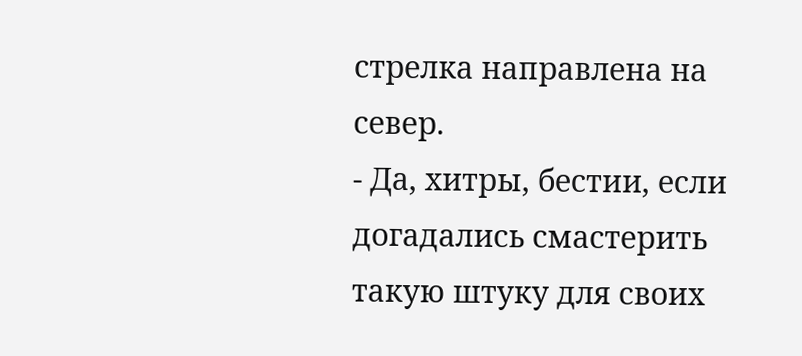стрелка направлена на север.
- Да, хитры, бестии, если догадались смастерить такую штуку для своих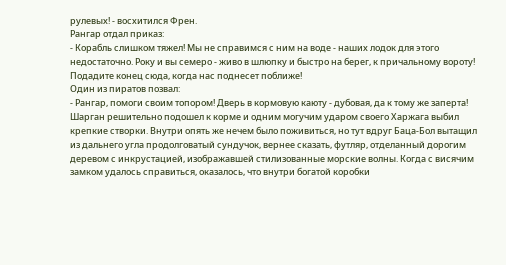рулевых! - восхитился Френ.
Рангар отдал приказ:
- Корабль слишком тяжел! Мы не справимся с ним на воде - наших лодок для этого недостаточно. Року и вы семеро - живо в шлюпку и быстро на берег, к причальному вороту! Подадите конец сюда, когда нас поднесет поближе!
Один из пиратов позвал:
- Рангар, помоги своим топором! Дверь в кормовую каюту - дубовая, да к тому же заперта!
Шарган решительно подошел к корме и одним могучим ударом своего Харжага выбил крепкие створки. Внутри опять же нечем было поживиться, но тут вдруг Баца-Бол вытащил из дальнего угла продолговатый сундучок, вернее сказать, футляр, отделанный дорогим деревом с инкрустацией, изображавшей стилизованные морские волны. Когда с висячим замком удалось справиться, оказалось, что внутри богатой коробки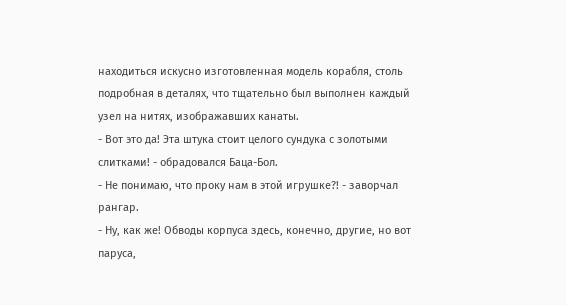находиться искусно изготовленная модель корабля, столь подробная в деталях, что тщательно был выполнен каждый узел на нитях, изображавших канаты.
- Вот это да! Эта штука стоит целого сундука с золотыми слитками! - обрадовался Баца-Бол.
- Не понимаю, что проку нам в этой игрушке?! - заворчал рангар.
- Ну, как же! Обводы корпуса здесь, конечно, другие, но вот паруса,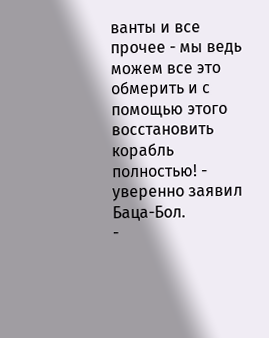ванты и все прочее - мы ведь можем все это обмерить и с помощью этого восстановить корабль полностью! - уверенно заявил Баца-Бол.
-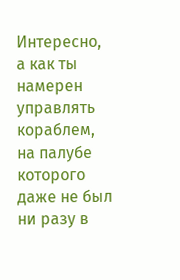Интересно, а как ты намерен управлять кораблем, на палубе которого даже не был ни разу в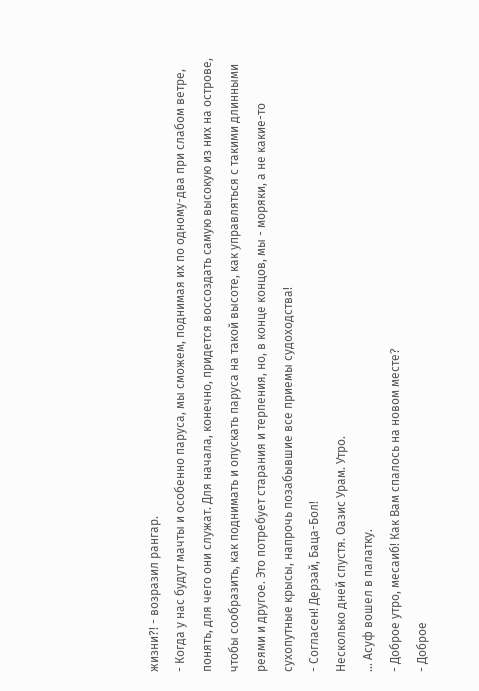жизни?! - возразил рангар.
- Когда у нас будут мачты и особенно паруса, мы сможем, поднимая их по одному-два при слабом ветре, понять, для чего они служат. Для начала, конечно, придется воссоздать самую высокую из них на острове, чтобы сообразить, как поднимать и опускать паруса на такой высоте, как управляться с такими длинными реями и другое. Это потребует старания и терпения, но, в конце концов, мы - моряки, а не какие-то сухопутные крысы, напрочь позабывшие все приемы судоходства!
- Согласен! Дерзай, Баца-Бол!
Несколько дней спустя. Оазис Урам. Утро.
… Асуф вошел в палатку.
- Доброе утро, месаиб! Как Вам спалось на новом месте?
- Доброе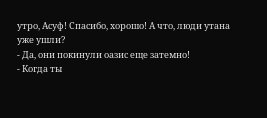утро, Асуф! Спасибо, хорошо! А что, люди утана уже ушли?
- Да, они покинули оазис еще затемно!
- Когда ты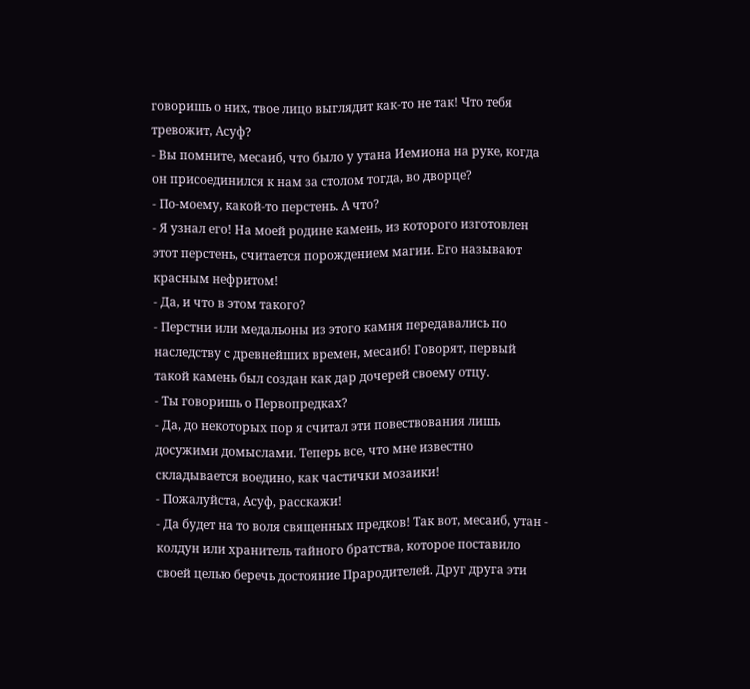говоришь о них, твое лицо выглядит как-то не так! Что тебя тревожит, Асуф?
- Вы помните, месаиб, что было у утана Иемиона на руке, когда он присоединился к нам за столом тогда, во дворце?
- По-моему, какой-то перстень. А что?
- Я узнал его! На моей родине камень, из которого изготовлен этот перстень, считается порождением магии. Его называют красным нефритом!
- Да, и что в этом такого?
- Перстни или медальоны из этого камня передавались по наследству с древнейших времен, месаиб! Говорят, первый такой камень был создан как дар дочерей своему отцу.
- Ты говоришь о Первопредках?
- Да, до некоторых пор я считал эти повествования лишь досужими домыслами. Теперь все, что мне известно складывается воедино, как частички мозаики!
- Пожалуйста, Асуф, расскажи!
- Да будет на то воля священных предков! Так вот, месаиб, утан - колдун или хранитель тайного братства, которое поставило своей целью беречь достояние Прародителей. Друг друга эти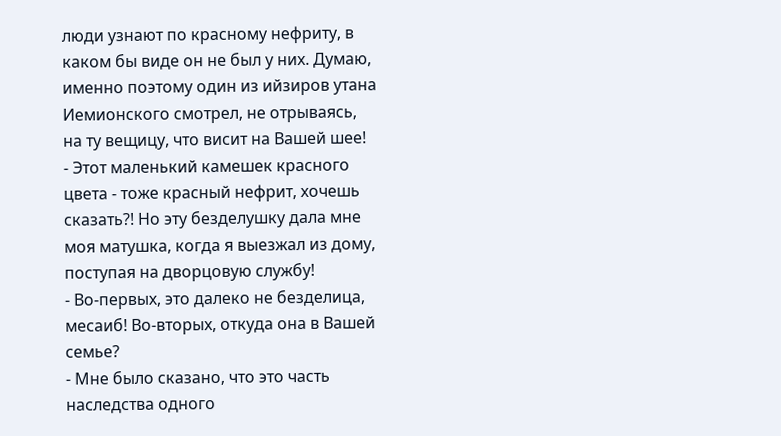люди узнают по красному нефриту, в каком бы виде он не был у них. Думаю, именно поэтому один из ийзиров утана Иемионского смотрел, не отрываясь, на ту вещицу, что висит на Вашей шее!
- Этот маленький камешек красного цвета - тоже красный нефрит, хочешь сказать?! Но эту безделушку дала мне моя матушка, когда я выезжал из дому, поступая на дворцовую службу!
- Во-первых, это далеко не безделица, месаиб! Во-вторых, откуда она в Вашей семье?
- Мне было сказано, что это часть наследства одного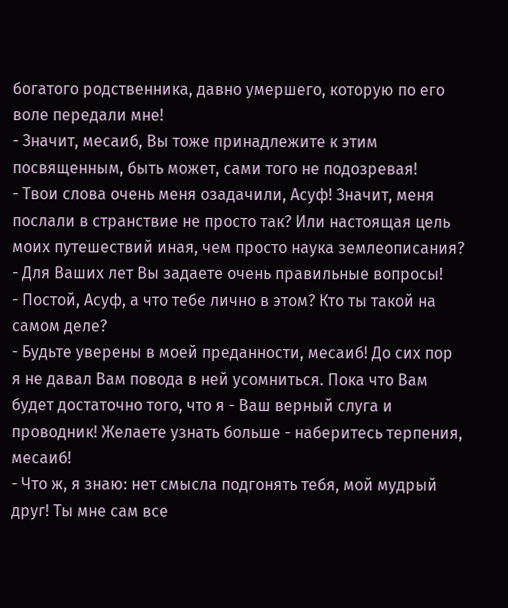богатого родственника, давно умершего, которую по его воле передали мне!
- Значит, месаиб, Вы тоже принадлежите к этим посвященным, быть может, сами того не подозревая!
- Твои слова очень меня озадачили, Асуф! Значит, меня послали в странствие не просто так? Или настоящая цель моих путешествий иная, чем просто наука землеописания?
- Для Ваших лет Вы задаете очень правильные вопросы!
- Постой, Асуф, а что тебе лично в этом? Кто ты такой на самом деле?
- Будьте уверены в моей преданности, месаиб! До сих пор я не давал Вам повода в ней усомниться. Пока что Вам будет достаточно того, что я - Ваш верный слуга и проводник! Желаете узнать больше - наберитесь терпения, месаиб!
- Что ж, я знаю: нет смысла подгонять тебя, мой мудрый друг! Ты мне сам все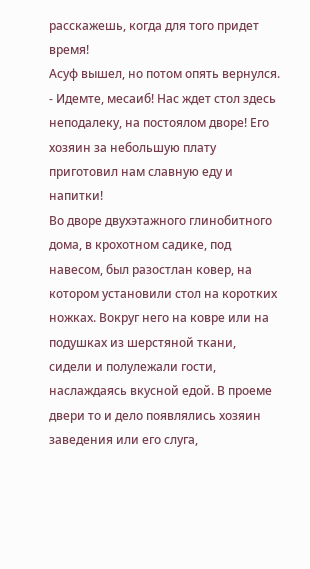расскажешь, когда для того придет время!
Асуф вышел, но потом опять вернулся.
- Идемте, месаиб! Нас ждет стол здесь неподалеку, на постоялом дворе! Его хозяин за небольшую плату приготовил нам славную еду и напитки!
Во дворе двухэтажного глинобитного дома, в крохотном садике, под навесом, был разостлан ковер, на котором установили стол на коротких ножках. Вокруг него на ковре или на подушках из шерстяной ткани, сидели и полулежали гости, наслаждаясь вкусной едой. В проеме двери то и дело появлялись хозяин заведения или его слуга,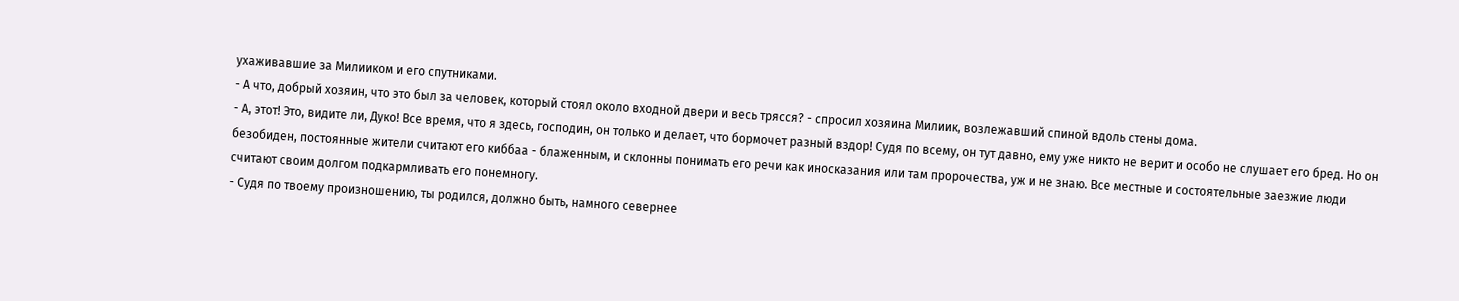ухаживавшие за Милииком и его спутниками.
- А что, добрый хозяин, что это был за человек, который стоял около входной двери и весь трясся? - спросил хозяина Милиик, возлежавший спиной вдоль стены дома.
- А, этот! Это, видите ли, Дуко! Все время, что я здесь, господин, он только и делает, что бормочет разный вздор! Судя по всему, он тут давно, ему уже никто не верит и особо не слушает его бред. Но он безобиден, постоянные жители считают его киббаа - блаженным, и склонны понимать его речи как иносказания или там пророчества, уж и не знаю. Все местные и состоятельные заезжие люди считают своим долгом подкармливать его понемногу.
- Судя по твоему произношению, ты родился, должно быть, намного севернее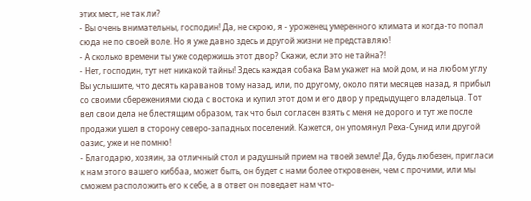этих мест, не так ли?
- Вы очень внимательны, господин! Да, не скрою, я - уроженец умеренного климата и когда-то попал сюда не по своей воле. Но я уже давно здесь и другой жизни не представляю!
- А сколько времени ты уже содержишь этот двор? Скажи, если это не тайна?!
- Нет, господин, тут нет никакой тайны! Здесь каждая собака Вам укажет на мой дом, и на любом углу Вы услышите, что десять караванов тому назад, или, по другому, около пяти месяцев назад, я прибыл со своими сбережениями сюда с востока и купил этот дом и его двор у предыдущего владельца. Тот вел свои дела не блестящим образом, так что был согласен взять с меня не дорого и тут же после продажи ушел в сторону северо-западных поселений. Кажется, он упомянул Реха-Сунид или другой оазис, уже и не помню!
- Благодарю, хозяин, за отличный стол и радушный прием на твоей земле! Да, будь любезен, пригласи к нам этого вашего киббаа, может быть, он будет с нами более откровенен, чем с прочими, или мы сможем расположить его к себе, а в ответ он поведает нам что-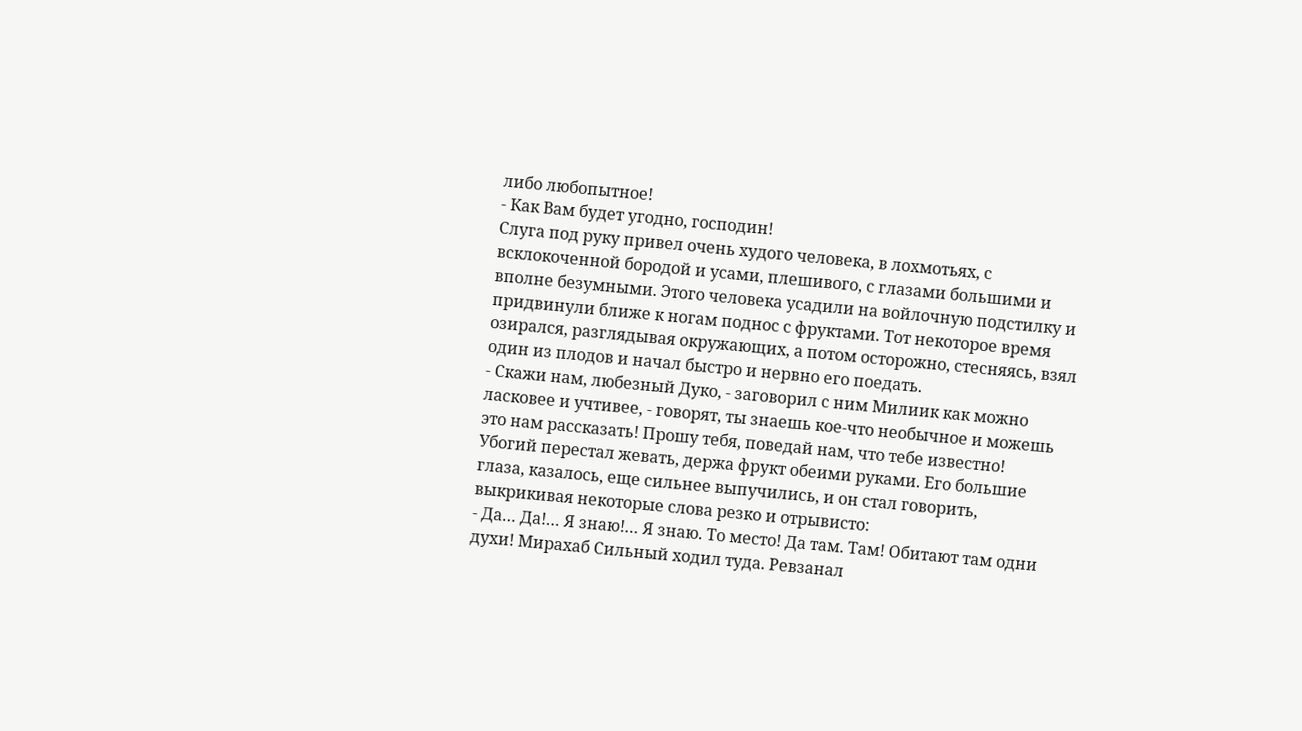либо любопытное!
- Как Вам будет угодно, господин!
Слуга под руку привел очень худого человека, в лохмотьях, с всклокоченной бородой и усами, плешивого, с глазами большими и вполне безумными. Этого человека усадили на войлочную подстилку и придвинули ближе к ногам поднос с фруктами. Тот некоторое время озирался, разглядывая окружающих, а потом осторожно, стесняясь, взял один из плодов и начал быстро и нервно его поедать.
- Скажи нам, любезный Дуко, - заговорил с ним Милиик как можно ласковее и учтивее, - говорят, ты знаешь кое-что необычное и можешь это нам рассказать! Прошу тебя, поведай нам, что тебе известно!
Убогий перестал жевать, держа фрукт обеими руками. Его большие глаза, казалось, еще сильнее выпучились, и он стал говорить, выкрикивая некоторые слова резко и отрывисто:
- Да… Да!… Я знаю!… Я знаю. То место! Да там. Там! Обитают там одни духи! Мирахаб Сильный ходил туда. Ревзанал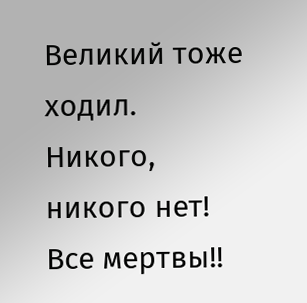Великий тоже ходил. Никого, никого нет! Все мертвы!!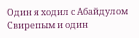Один я ходил с Абайдулом Свирепым и один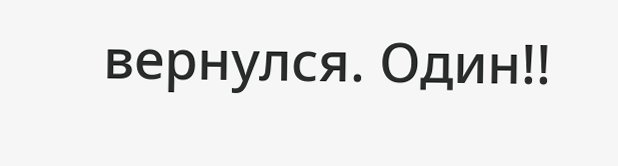вернулся. Один!!